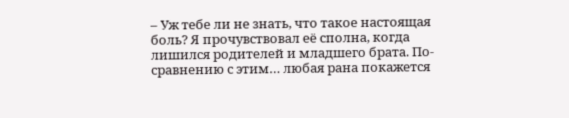– Уж тебе ли не знать, что такое настоящая боль? Я прочувствовал её сполна, когда лишился родителей и младшего брата. По-сравнению с этим… любая рана покажется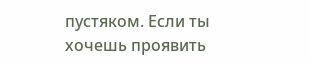пустяком. Если ты хочешь проявить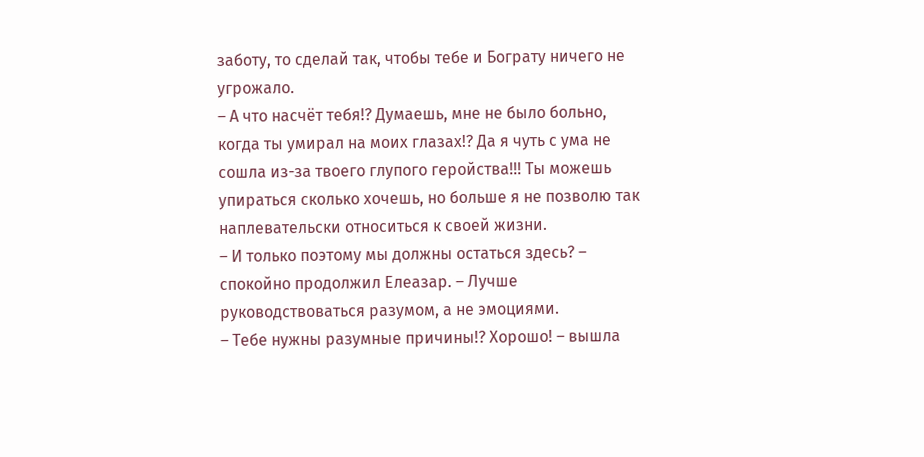заботу, то сделай так, чтобы тебе и Бограту ничего не угрожало.
– А что насчёт тебя!? Думаешь, мне не было больно, когда ты умирал на моих глазах!? Да я чуть с ума не сошла из-за твоего глупого геройства!!! Ты можешь упираться сколько хочешь, но больше я не позволю так наплевательски относиться к своей жизни.
– И только поэтому мы должны остаться здесь? – спокойно продолжил Елеазар. – Лучше руководствоваться разумом, а не эмоциями.
– Тебе нужны разумные причины!? Хорошо! – вышла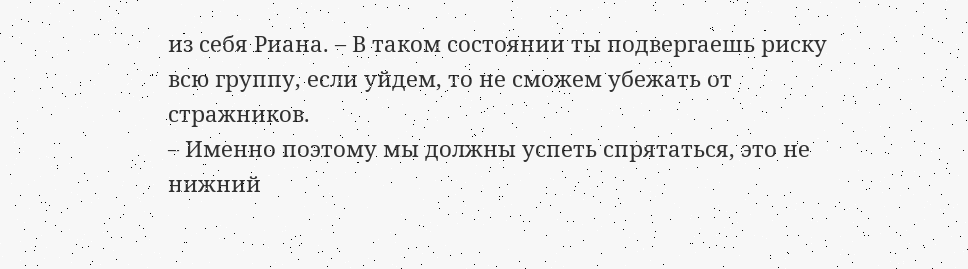из себя Риана. – В таком состоянии ты подвергаешь риску всю группу, если уйдем, то не сможем убежать от стражников.
– Именно поэтому мы должны успеть спрятаться, это не нижний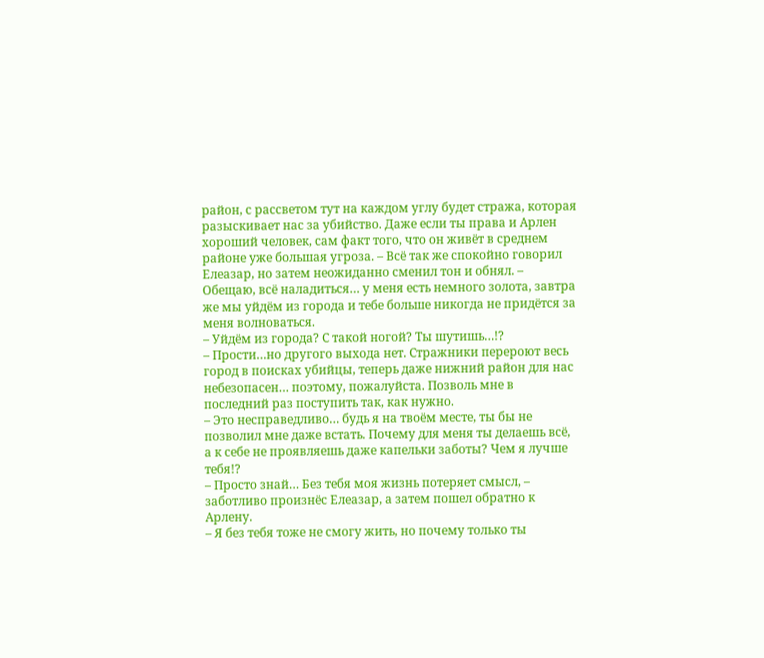район, с рассветом тут на каждом углу будет стража, которая разыскивает нас за убийство. Даже если ты права и Арлен хороший человек, сам факт того, что он живёт в среднем районе уже большая угроза. – Всё так же спокойно говорил Елеазар, но затем неожиданно сменил тон и обнял. – Обещаю, всё наладиться… у меня есть немного золота, завтра же мы уйдём из города и тебе больше никогда не придётся за меня волноваться.
– Уйдём из города? С такой ногой? Ты шутишь…!?
– Прости…но другого выхода нет. Стражники перероют весь город в поисках убийцы, теперь даже нижний район для нас небезопасен… поэтому, пожалуйста. Позволь мне в последний раз поступить так, как нужно.
– Это несправедливо… будь я на твоём месте, ты бы не позволил мне даже встать. Почему для меня ты делаешь всё, а к себе не проявляешь даже капельки заботы? Чем я лучше тебя!?
– Просто знай… Без тебя моя жизнь потеряет смысл, – заботливо произнёс Елеазар, а затем пошел обратно к Арлену.
– Я без тебя тоже не смогу жить, но почему только ты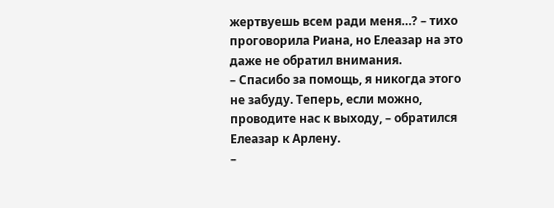жертвуешь всем ради меня…? – тихо проговорила Риана, но Елеазар на это даже не обратил внимания.
– Спасибо за помощь, я никогда этого не забуду. Теперь, если можно, проводите нас к выходу, – обратился Елеазар к Арлену.
–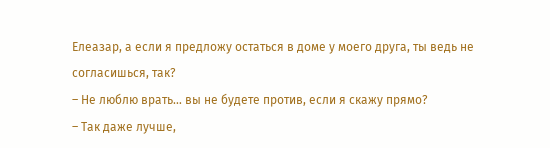Елеазар, а если я предложу остаться в доме у моего друга, ты ведь не согласишься, так?
– Не люблю врать… вы не будете против, если я скажу прямо?
– Так даже лучше,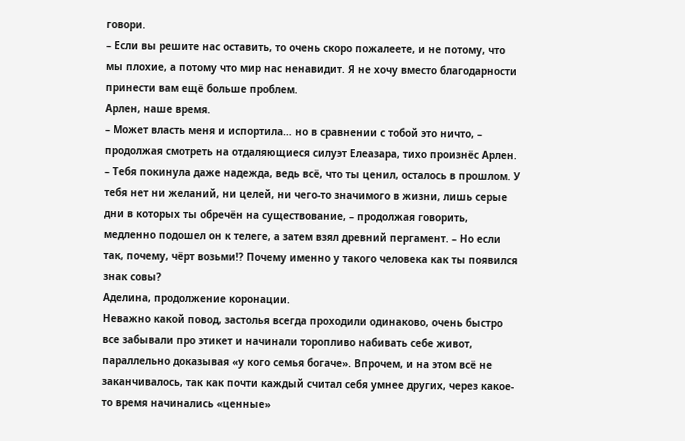говори.
– Если вы решите нас оставить, то очень скоро пожалеете, и не потому, что мы плохие, а потому что мир нас ненавидит. Я не хочу вместо благодарности принести вам ещё больше проблем.
Арлен, наше время.
– Может власть меня и испортила… но в сравнении с тобой это ничто, – продолжая смотреть на отдаляющиеся силуэт Елеазара, тихо произнёс Арлен. – Тебя покинула даже надежда, ведь всё, что ты ценил, осталось в прошлом. У тебя нет ни желаний, ни целей, ни чего-то значимого в жизни, лишь серые дни в которых ты обречён на существование, – продолжая говорить, медленно подошел он к телеге, а затем взял древний пергамент. – Но если так, почему, чёрт возьми!? Почему именно у такого человека как ты появился знак совы?
Аделина, продолжение коронации.
Неважно какой повод, застолья всегда проходили одинаково, очень быстро все забывали про этикет и начинали торопливо набивать себе живот, параллельно доказывая «у кого семья богаче». Впрочем, и на этом всё не заканчивалось, так как почти каждый считал себя умнее других, через какое-то время начинались «ценные»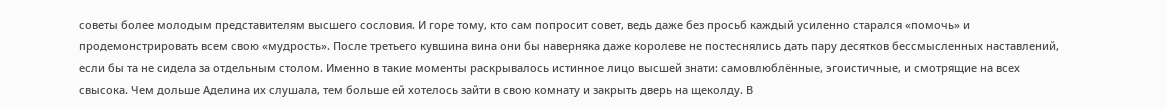советы более молодым представителям высшего сословия. И горе тому, кто сам попросит совет, ведь даже без просьб каждый усиленно старался «помочь» и продемонстрировать всем свою «мудрость». После третьего кувшина вина они бы наверняка даже королеве не постеснялись дать пару десятков бессмысленных наставлений, если бы та не сидела за отдельным столом. Именно в такие моменты раскрывалось истинное лицо высшей знати: самовлюблённые, эгоистичные, и смотрящие на всех свысока. Чем дольше Аделина их слушала, тем больше ей хотелось зайти в свою комнату и закрыть дверь на щеколду. В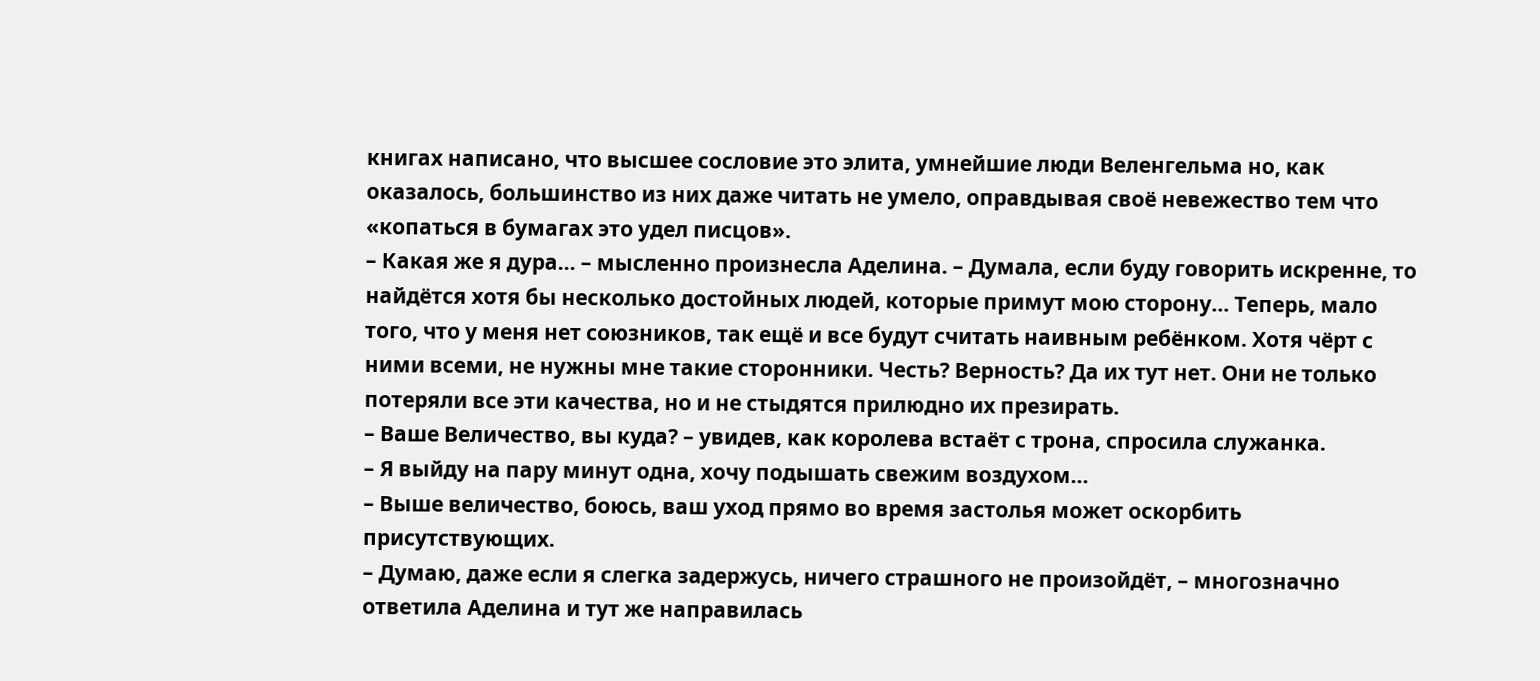книгах написано, что высшее сословие это элита, умнейшие люди Веленгельма но, как оказалось, большинство из них даже читать не умело, оправдывая своё невежество тем что «копаться в бумагах это удел писцов».
– Какая же я дура… – мысленно произнесла Аделина. – Думала, если буду говорить искренне, то найдётся хотя бы несколько достойных людей, которые примут мою сторону… Теперь, мало того, что у меня нет союзников, так ещё и все будут считать наивным ребёнком. Хотя чёрт с ними всеми, не нужны мне такие сторонники. Честь? Верность? Да их тут нет. Они не только потеряли все эти качества, но и не стыдятся прилюдно их презирать.
– Ваше Величество, вы куда? – увидев, как королева встаёт с трона, спросила служанка.
– Я выйду на пару минут одна, хочу подышать свежим воздухом…
– Выше величество, боюсь, ваш уход прямо во время застолья может оскорбить присутствующих.
– Думаю, даже если я слегка задержусь, ничего страшного не произойдёт, – многозначно ответила Аделина и тут же направилась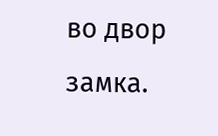во двор замка.